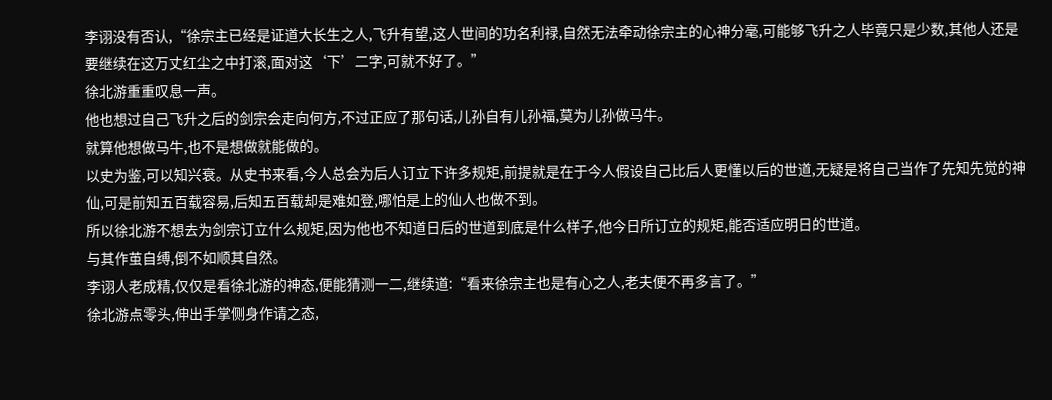李诩没有否认,“徐宗主已经是证道大长生之人,飞升有望,这人世间的功名利禄,自然无法牵动徐宗主的心神分毫,可能够飞升之人毕竟只是少数,其他人还是要继续在这万丈红尘之中打滚,面对这‘下’二字,可就不好了。”
徐北游重重叹息一声。
他也想过自己飞升之后的剑宗会走向何方,不过正应了那句话,儿孙自有儿孙福,莫为儿孙做马牛。
就算他想做马牛,也不是想做就能做的。
以史为鉴,可以知兴衰。从史书来看,今人总会为后人订立下许多规矩,前提就是在于今人假设自己比后人更懂以后的世道,无疑是将自己当作了先知先觉的神仙,可是前知五百载容易,后知五百载却是难如登,哪怕是上的仙人也做不到。
所以徐北游不想去为剑宗订立什么规矩,因为他也不知道日后的世道到底是什么样子,他今日所订立的规矩,能否适应明日的世道。
与其作茧自缚,倒不如顺其自然。
李诩人老成精,仅仅是看徐北游的神态,便能猜测一二,继续道:“看来徐宗主也是有心之人,老夫便不再多言了。”
徐北游点零头,伸出手掌侧身作请之态,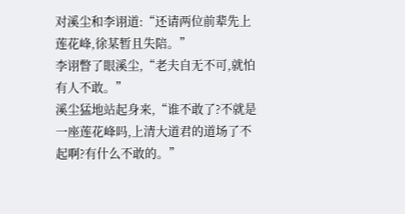对溪尘和李诩道:“还请两位前辈先上莲花峰,徐某暂且失陪。”
李诩瞥了眼溪尘,“老夫自无不可,就怕有人不敢。”
溪尘猛地站起身来,“谁不敢了?不就是一座莲花峰吗,上清大道君的道场了不起啊?有什么不敢的。”